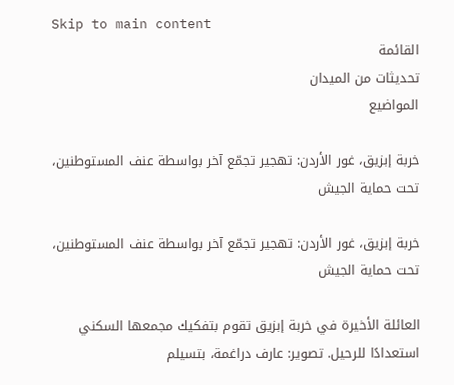Skip to main content
القائمة
تحديثات من الميدان
المواضيع

خربة إبزيق، غور الأردن: تهجير تجمّع آخر بواسطة عنف المستوطنين، تحت حماية الجيش

خربة إبزيق، غور الأردن: تهجير تجمّع آخر بواسطة عنف المستوطنين، تحت حماية الجيش

العائلة الأخيرة في خربة إبزيق تقوم بتفكيك مجمعها السكني استعدادًا للرحيل. تصوير: عارف دراغمة، بتسيلم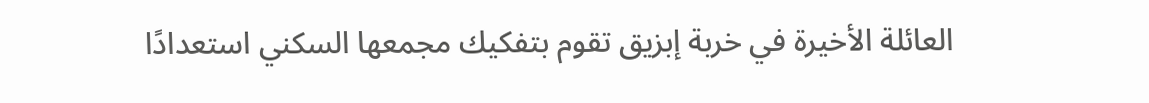العائلة الأخيرة في خربة إبزيق تقوم بتفكيك مجمعها السكني استعدادًا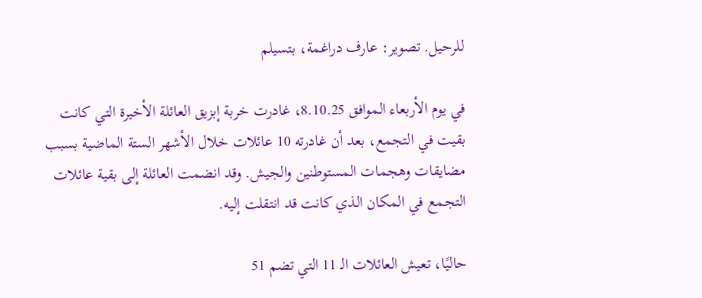للرحيل. تصوير: عارف دراغمة، بتسيلم

في يوم الأربعاء الموافق 8.10.25، غادرت خربة إبزيق العائلة الأخيرة التي كانت بقيت في التجمع، بعد أن غادرته 10 عائلات خلال الأشهر الستة الماضية بسبب مضايقات وهجمات المستوطنين والجيش. وقد انضمت العائلة إلى بقية عائلات التجمع في المكان الذي كانت قد انتقلت إليه.

حاليًا، تعيش العائلات الـ 11 التي تضم 51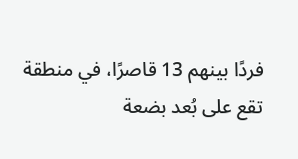فردًا بينهم 13 قاصرًا، في منطقة تقع على بُعد بضعة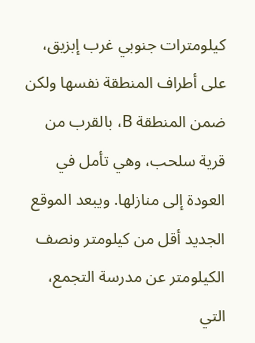كيلومترات جنوبي غرب إبزيق، على أطراف المنطقة نفسها ولكن ضمن المنطقة B، بالقرب من قرية سلحب، وهي تأمل في العودة إلى منازلها. ويبعد الموقع الجديد أقل من كيلومتر ونصف الكيلومتر عن مدرسة التجمع، التي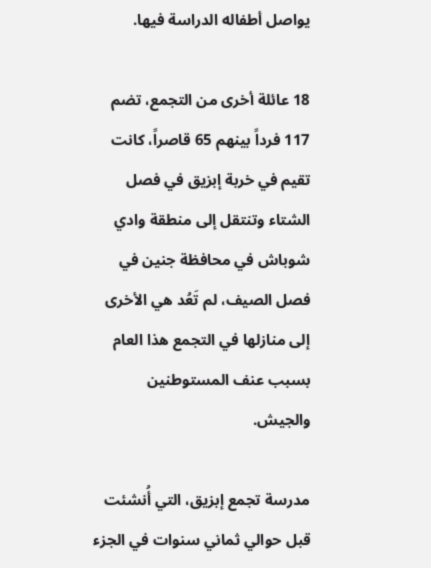يواصل أطفاله الدراسة فيها.

18 عائلة أخرى من التجمع، تضم 117 فرداً بينهم 65 قاصراً، كانت تقيم في خربة إبزيق في فصل الشتاء وتنتقل إلى منطقة وادي شوباش في محافظة جنين في فصل الصيف، لم تَعُد هي الأخرى إلى منازلها في التجمع هذا العام بسبب عنف المستوطنين والجيش.

مدرسة تجمع إبزيق، التي أُنشئت قبل حوالي ثماني سنوات في الجزء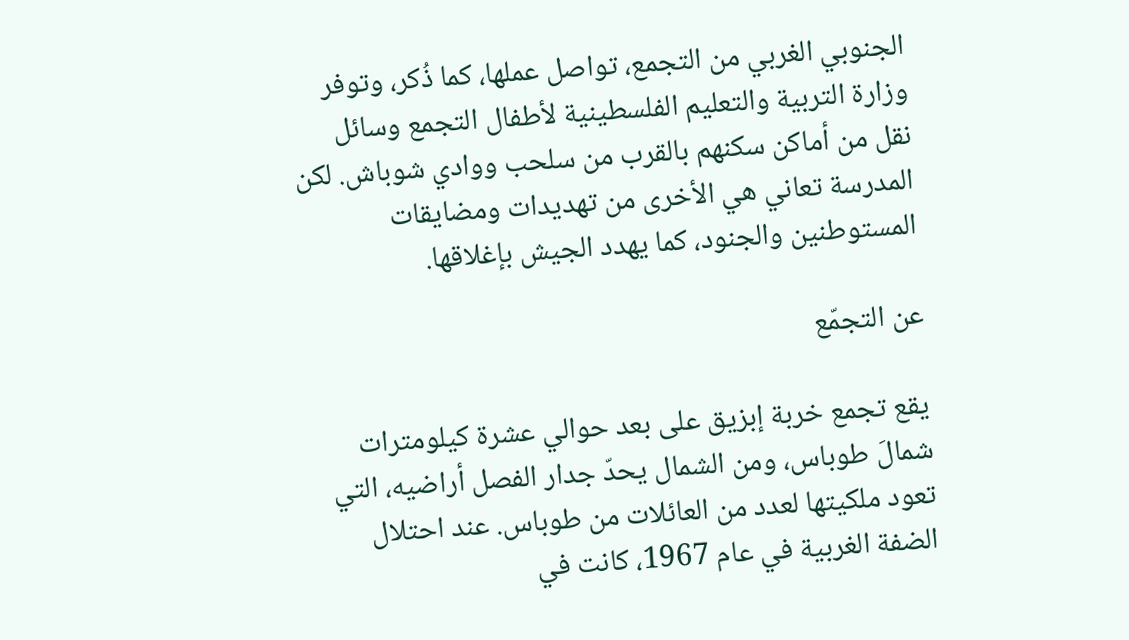الجنوبي الغربي من التجمع، تواصل عملها، كما ذُكر، وتوفر وزارة التربية والتعليم الفلسطينية لأطفال التجمع وسائل نقل من أماكن سكنهم بالقرب من سلحب ووادي شوباش. لكن المدرسة تعاني هي الأخرى من تهديدات ومضايقات المستوطنين والجنود، كما يهدد الجيش بإغلاقها.

عن التجمّع

يقع تجمع خربة إبزيق على بعد حوالي عشرة كيلومترات شمالَ طوباس، ومن الشمال يحدّ جدار الفصل أراضيه، التي تعود ملكيتها لعدد من العائلات من طوباس. عند احتلال الضفة الغربية في عام 1967، كانت في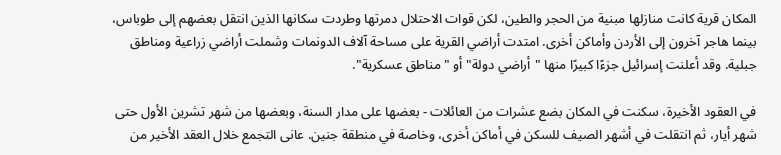المكان قرية كانت منازلها مبنية من الحجر والطين، لكن قوات الاحتلال دمرتها وطردت سكانها الذين انتقل بعضهم إلى طوباس، بينما هاجر آخرون إلى الأردن وأماكن أخرى. امتدت أراضي القرية على مساحة آلاف الدونمات وشملت أراضي زراعية ومناطق جبلية. وقد أعلنت إسرائيل جزءًا كبيرًا منها "أراضي دولة" أو "مناطق عسكرية".

في العقود الأخيرة، سكنت في المكان بضع عشرات من العائلات - بعضها على مدار السنة، وبعضها من شهر تشرين الأول حتى شهر أيار، ثم انتقلت في أشهر الصيف للسكن في أماكن أخرى، وخاصة في منطقة جنين. عانى التجمع خلال العقد الأخير من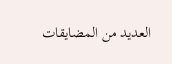العديد من المضايقات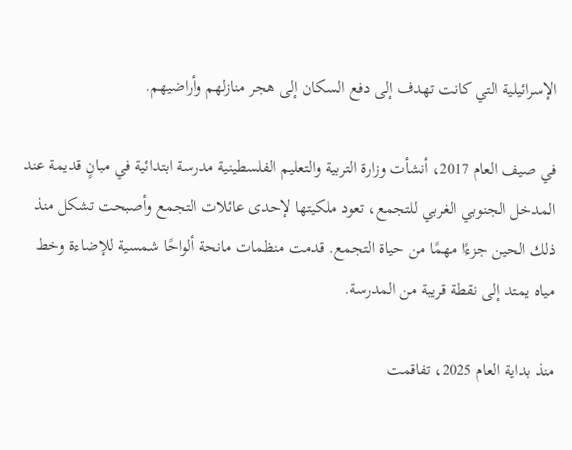الإسرائيلية التي كانت تهدف إلى دفع السكان إلى هجر منازلهم وأراضيهم.

في صيف العام 2017، أنشأت وزارة التربية والتعليم الفلسطينية مدرسة ابتدائية في مبانٍ قديمة عند المدخل الجنوبي الغربي للتجمع، تعود ملكيتها لإحدى عائلات التجمع وأصبحت تشكل منذ ذلك الحين جزءًا مهمًا من حياة التجمع. قدمت منظمات مانحة ألواحًا شمسية للإضاءة وخط مياه يمتد إلى نقطة قريبة من المدرسة.

منذ بداية العام 2025، تفاقمت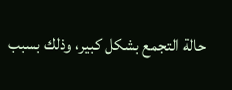حالة التجمع بشكل كبير، وذلك بسبب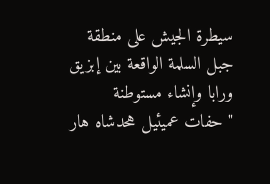سيطرة الجيش على منطقة جبل السلمة الواقعة بين إبزيق ورابا وإنشاء مستوطنة "حفات عميئيل هحدشاه هار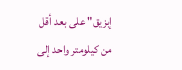إبزيق" على بعد أقل من كيلومتر واحد إلى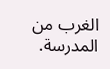الغرب من المدرسة.